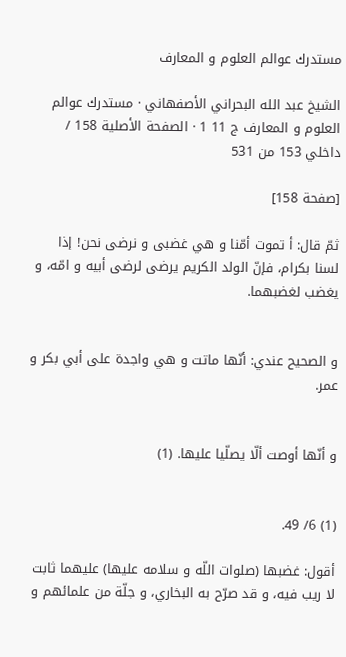مستدرك عوالم العلوم و المعارف

الشيخ عبد الله البحراني الأصفهاني · مستدرك عوالم العلوم و المعارف ج 11 1 · الصفحة الأصلية 158 / داخلي 153 من 531

[صفحة 158]

ثمّ قال: أ تموت أمّنا و هي غضبى و نرضى نحن! إذا لسنا بكرام، فإنّ الولد الكريم يرضى لرضى أبيه و امّه، و يغضب لغضبهما.


و الصحيح عندي: أنّها ماتت و هي واجدة على أبي بكر و عمر.


و أنّها أوصت ألّا يصلّيا عليها. (1)


(1) 6/ 49.

أقول: غضبها (صلوات اللّه و سلامه عليها) عليهما ثابت لا ريب فيه، و قد صرّح به البخاري، و جلّة من علمائهم و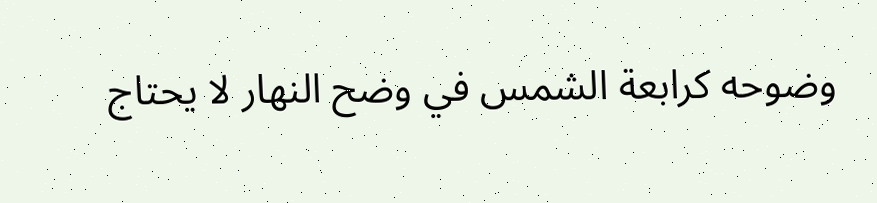وضوحه كرابعة الشمس في وضح النهار لا يحتاج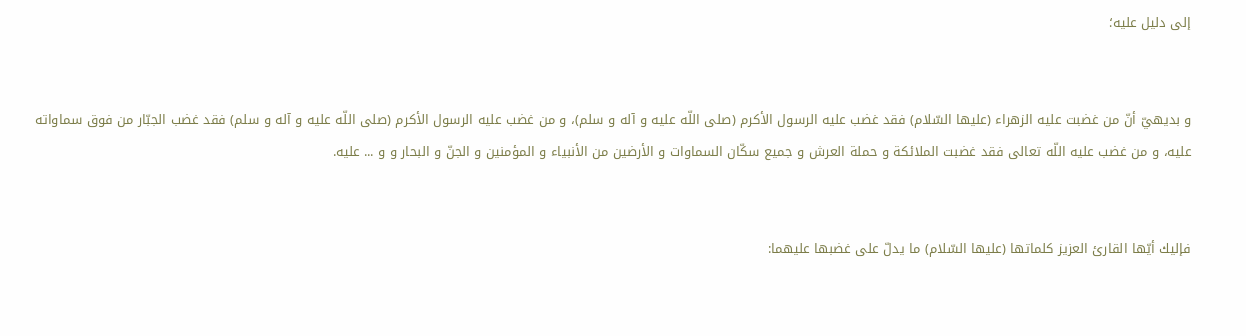إلى دليل عليه؛


و بديهيّ أنّ من غضبت عليه الزهراء (عليها السّلام) فقد غضب عليه الرسول الأكرم (صلى اللّه عليه و آله و سلم)، و من غضب عليه الرسول الأكرم (صلى اللّه عليه و آله و سلم) فقد غضب الجبّار من فوق سماواته عليه، و من غضب عليه اللّه تعالى فقد غضبت الملائكة و حملة العرش و جميع سكّان السماوات و الأرضين من الأنبياء و المؤمنين و الجنّ و البحار و و ... عليه.


فإليك أيّها القارئ العزيز كلماتها (عليها السّلام) ما يدلّ على غضبها عليهما: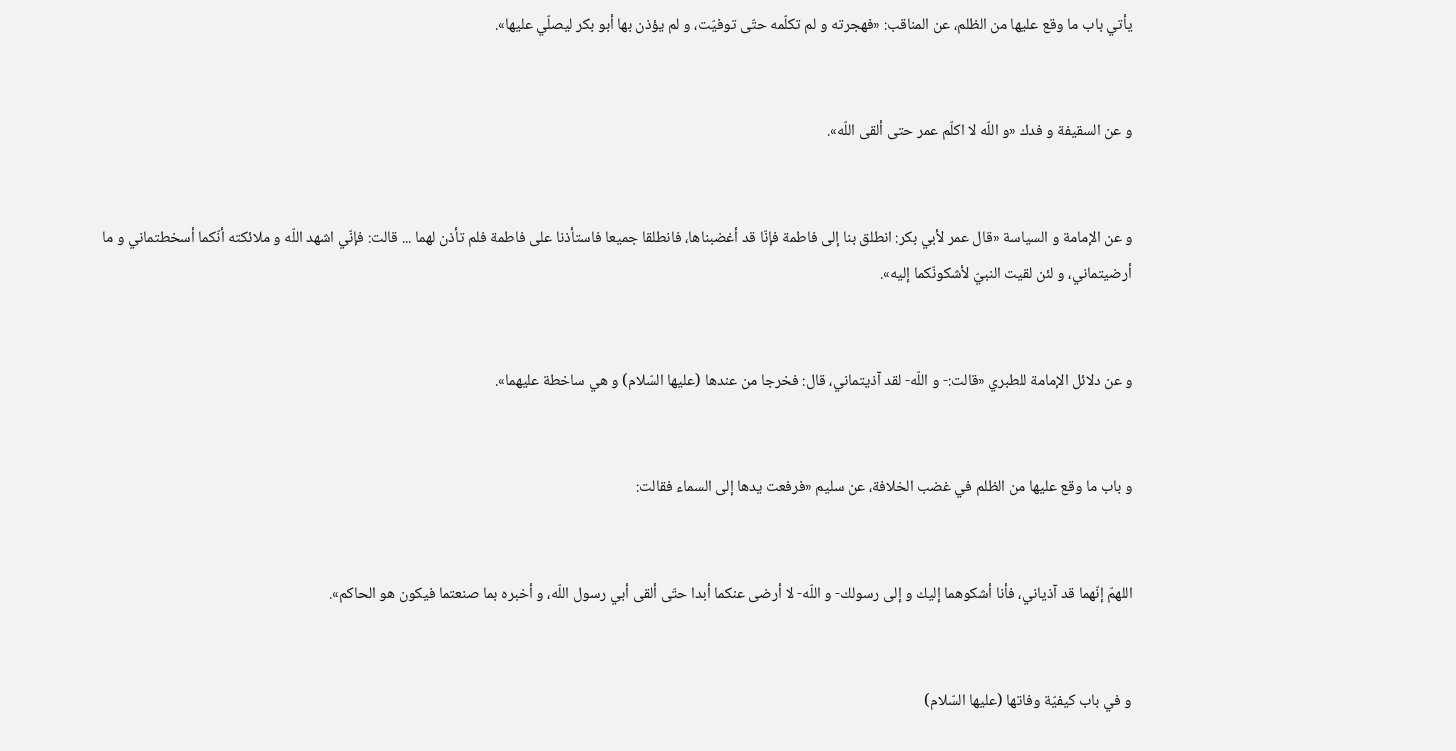يأتي باب ما وقع عليها من الظلم، عن المناقب: «فهجرته و لم تكلّمه حتّى توفيّت، و لم يؤذن بها أبو بكر ليصلّي عليها».


و عن السقيفة و فدك «و اللّه لا اكلّم عمر حتى ألقى اللّه».


و عن الإمامة و السياسة «قال عمر لأبي بكر: انطلق بنا إلى فاطمة فإنّا قد أغضبناها، فانطلقا جميعا فاستأذنا على فاطمة فلم تأذن لهما ... قالت: فإنّي اشهد اللّه و ملائكته أنّكما أسخطتماني و ما أرضيتماني، و لئن لقيت النبيّ لأشكونّكما إليه».


و عن دلائل الإمامة للطبري «قالت:- و اللّه- لقد آذيتماني، قال: فخرجا من عندها (عليها السّلام) و هي ساخطة عليهما».


و باب ما وقع عليها من الظلم في غضب الخلافة، عن سليم «فرفعت يدها إلى السماء فقالت:


اللهمّ إنّهما قد آذياني، فأنا أشكوهما إليك و إلى رسولك- و اللّه- لا أرضى عنكما أبدا حتّى ألقى أبي رسول اللّه، و أخبره بما صنعتما فيكون هو الحاكم».


و في باب كيفيّة وفاتها (عليها السّلام)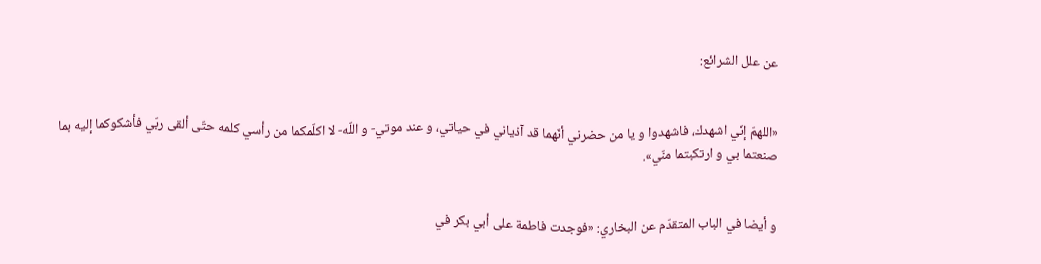عن علل الشرائع:


«اللهمّ إنّي اشهدك، فاشهدوا و يا من حضرني أنّهما قد آذياني في حياتي، و عند موتي- و اللّه- لا اكلّمكما من رأسي كلمه حتّى ألقى ربّي فأشكوكما إليه بما صنعتما بي و ارتكبتما منّي».


و أيضا في الباب المتقدّم عن البخاري: «فوجدت فاطمة على أبي بكر في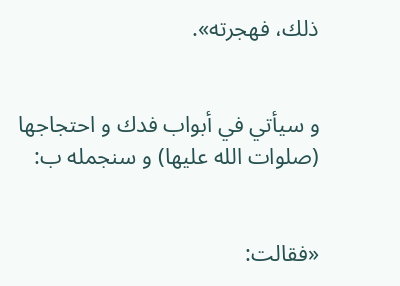ذلك، فهجرته».


و سيأتي في أبواب فدك و احتجاجها (صلوات الله عليها) و سنجمله ب:


«فقالت: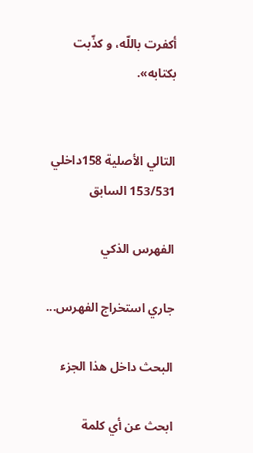أكفرت باللّه، و كذّبت بكتابه».


التالي الأصلية 158داخلي 153/531 السابق

الفهرس الذكي

جاري استخراج الفهرس...

البحث داخل هذا الجزء

ابحث عن أي كلمة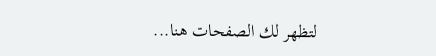لتظهر لك الصفحات هنا...